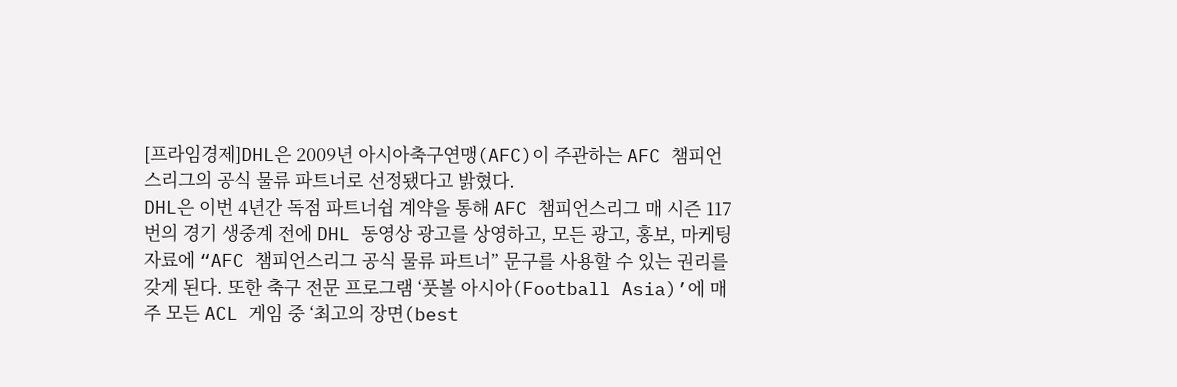[프라임경제]DHL은 2009년 아시아축구연맹(AFC)이 주관하는 AFC 챔피언스리그의 공식 물류 파트너로 선정됐다고 밝혔다.
DHL은 이번 4년간 독점 파트너쉽 계약을 통해 AFC 챔피언스리그 매 시즌 117번의 경기 생중계 전에 DHL 동영상 광고를 상영하고, 모든 광고, 홍보, 마케팅 자료에 “AFC 챔피언스리그 공식 물류 파트너” 문구를 사용할 수 있는 권리를 갖게 된다. 또한 축구 전문 프로그램 ‘풋볼 아시아(Football Asia)’에 매주 모든 ACL 게임 중 ‘최고의 장면(best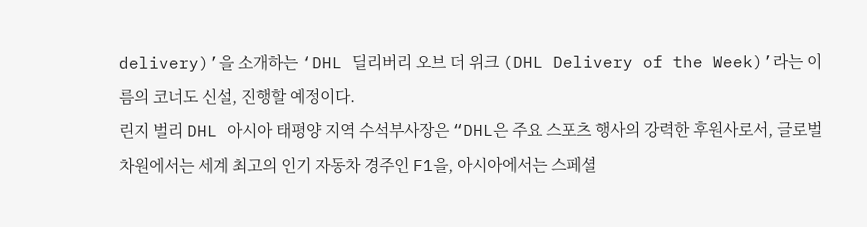delivery)’을 소개하는 ‘DHL 딜리버리 오브 더 위크 (DHL Delivery of the Week)’라는 이름의 코너도 신설, 진행할 예정이다.
린지 벌리 DHL 아시아 태평양 지역 수석부사장은 “DHL은 주요 스포츠 행사의 강력한 후원사로서, 글로벌 차원에서는 세계 최고의 인기 자동차 경주인 F1을, 아시아에서는 스페셜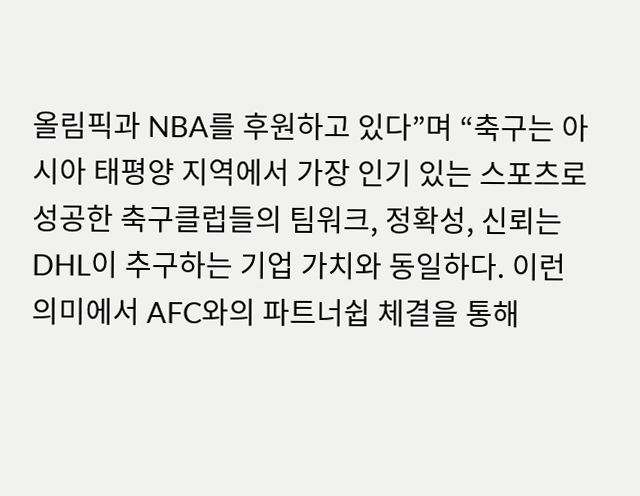올림픽과 NBA를 후원하고 있다”며 “축구는 아시아 태평양 지역에서 가장 인기 있는 스포츠로 성공한 축구클럽들의 팀워크, 정확성, 신뢰는 DHL이 추구하는 기업 가치와 동일하다. 이런 의미에서 AFC와의 파트너쉽 체결을 통해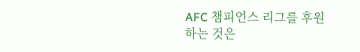AFC 챔피언스 리그를 후원하는 것은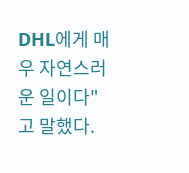DHL에게 매우 자연스러운 일이다"고 말했다.